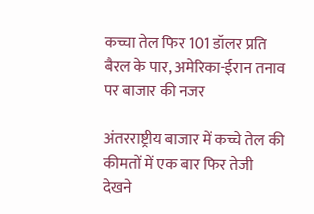कच्चा तेल फिर 101 डॉलर प्रति बैरल के पार, अमेरिका-ईरान तनाव पर बाजार की नजर

अंतरराष्ट्रीय बाजार में कच्चे तेल की कीमतों में एक बार फिर तेजी देखने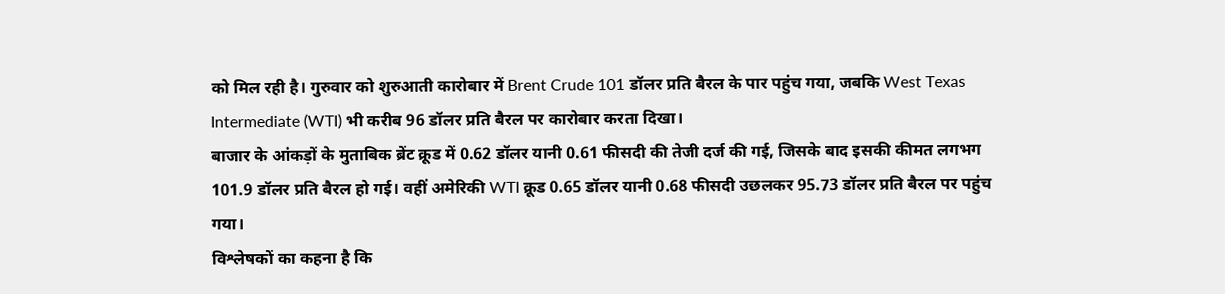को मिल रही है। गुरुवार को शुरुआती कारोबार में Brent Crude 101 डॉलर प्रति बैरल के पार पहुंच गया, जबकि West Texas Intermediate (WTI) भी करीब 96 डॉलर प्रति बैरल पर कारोबार करता दिखा।
बाजार के आंकड़ों के मुताबिक ब्रेंट क्रूड में 0.62 डॉलर यानी 0.61 फीसदी की तेजी दर्ज की गई, जिसके बाद इसकी कीमत लगभग 101.9 डॉलर प्रति बैरल हो गई। वहीं अमेरिकी WTI क्रूड 0.65 डॉलर यानी 0.68 फीसदी उछलकर 95.73 डॉलर प्रति बैरल पर पहुंच गया।
विश्लेषकों का कहना है कि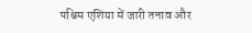पश्चिम एशिया में जारी तनाव और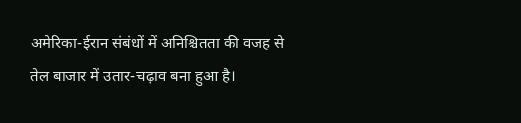अमेरिका-ईरान संबंधों में अनिश्चितता की वजह से तेल बाजार में उतार-चढ़ाव बना हुआ है।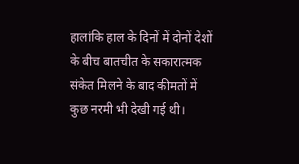हालांकि हाल के दिनों में दोनों देशों के बीच बातचीत के सकारात्मक संकेत मिलने के बाद कीमतों में कुछ नरमी भी देखी गई थी।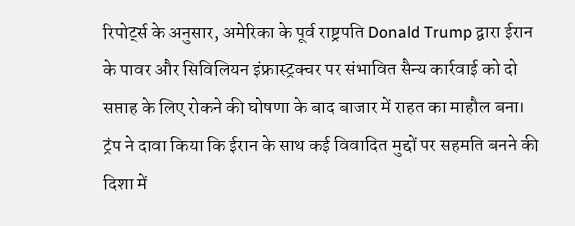रिपोर्ट्स के अनुसार, अमेरिका के पूर्व राष्ट्रपति Donald Trump द्वारा ईरान के पावर और सिविलियन इंफ्रास्ट्रक्चर पर संभावित सैन्य कार्रवाई को दो सप्ताह के लिए रोकने की घोषणा के बाद बाजार में राहत का माहौल बना। ट्रंप ने दावा किया कि ईरान के साथ कई विवादित मुद्दों पर सहमति बनने की दिशा में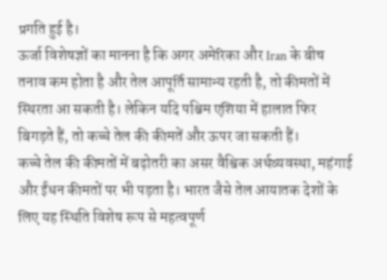प्रगति हुई है।
ऊर्जा विशेषज्ञों का मानना है कि अगर अमेरिका और Iran के बीच तनाव कम होता है और तेल आपूर्ति सामान्य रहती है, तो कीमतों में स्थिरता आ सकती है। लेकिन यदि पश्चिम एशिया में हालात फिर बिगड़ते हैं, तो कच्चे तेल की कीमतें और ऊपर जा सकती हैं।
कच्चे तेल की कीमतों में बढ़ोतरी का असर वैश्विक अर्थव्यवस्था, महंगाई और ईंधन कीमतों पर भी पड़ता है। भारत जैसे तेल आयातक देशों के लिए यह स्थिति विशेष रूप से महत्वपूर्ण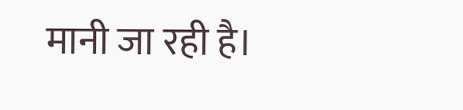मानी जा रही है।